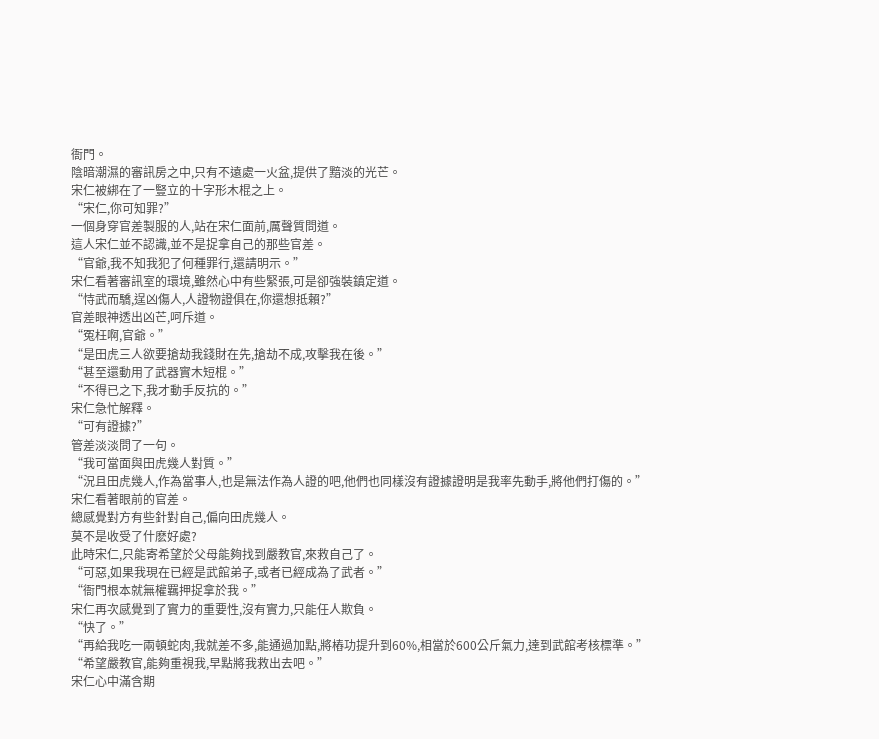衙門。
陰暗潮濕的審訊房之中,只有不遠處一火盆,提供了黯淡的光芒。
宋仁被綁在了一豎立的十字形木棍之上。
“宋仁,你可知罪?”
一個身穿官差製服的人,站在宋仁面前,厲聲質問道。
這人宋仁並不認識,並不是捉拿自己的那些官差。
“官爺,我不知我犯了何種罪行,還請明示。”
宋仁看著審訊室的環境,雖然心中有些緊張,可是卻強裝鎮定道。
“恃武而驕,逞凶傷人,人證物證俱在,你還想抵賴?”
官差眼神透出凶芒,呵斥道。
“冤枉啊,官爺。”
“是田虎三人欲要搶劫我錢財在先,搶劫不成,攻擊我在後。”
“甚至還動用了武器實木短棍。”
“不得已之下,我才動手反抗的。”
宋仁急忙解釋。
“可有證據?”
管差淡淡問了一句。
“我可當面與田虎幾人對質。”
“況且田虎幾人,作為當事人,也是無法作為人證的吧,他們也同樣沒有證據證明是我率先動手,將他們打傷的。”
宋仁看著眼前的官差。
總感覺對方有些針對自己,偏向田虎幾人。
莫不是收受了什麽好處?
此時宋仁,只能寄希望於父母能夠找到嚴教官,來救自己了。
“可惡,如果我現在已經是武館弟子,或者已經成為了武者。”
“衙門根本就無權羈押捉拿於我。”
宋仁再次感覺到了實力的重要性,沒有實力,只能任人欺負。
“快了。”
“再給我吃一兩頓蛇肉,我就差不多,能通過加點,將樁功提升到60%,相當於600公斤氣力,達到武館考核標準。”
“希望嚴教官,能夠重視我,早點將我救出去吧。”
宋仁心中滿含期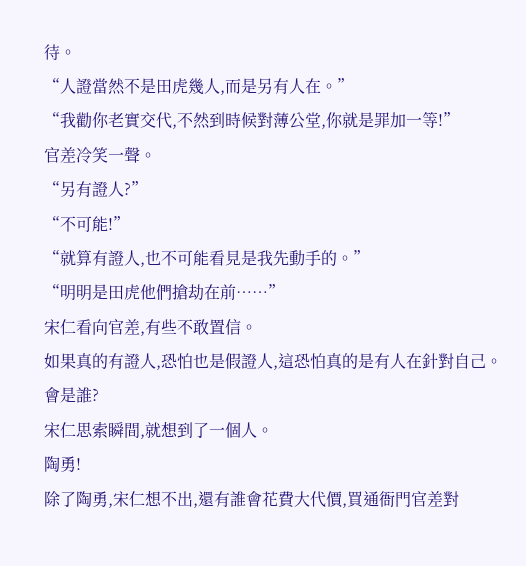待。
“人證當然不是田虎幾人,而是另有人在。”
“我勸你老實交代,不然到時候對薄公堂,你就是罪加一等!”
官差冷笑一聲。
“另有證人?”
“不可能!”
“就算有證人,也不可能看見是我先動手的。”
“明明是田虎他們搶劫在前……”
宋仁看向官差,有些不敢置信。
如果真的有證人,恐怕也是假證人,這恐怕真的是有人在針對自己。
會是誰?
宋仁思索瞬間,就想到了一個人。
陶勇!
除了陶勇,宋仁想不出,還有誰會花費大代價,買通衙門官差對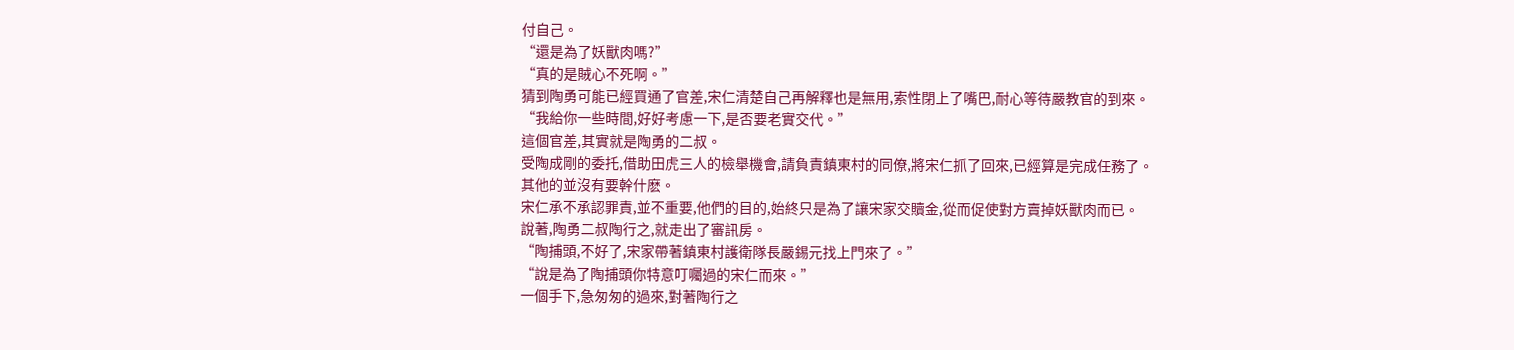付自己。
“還是為了妖獸肉嗎?”
“真的是賊心不死啊。”
猜到陶勇可能已經買通了官差,宋仁清楚自己再解釋也是無用,索性閉上了嘴巴,耐心等待嚴教官的到來。
“我給你一些時間,好好考慮一下,是否要老實交代。”
這個官差,其實就是陶勇的二叔。
受陶成剛的委托,借助田虎三人的檢舉機會,請負責鎮東村的同僚,將宋仁抓了回來,已經算是完成任務了。
其他的並沒有要幹什麽。
宋仁承不承認罪責,並不重要,他們的目的,始終只是為了讓宋家交贖金,從而促使對方賣掉妖獸肉而已。
說著,陶勇二叔陶行之,就走出了審訊房。
“陶捕頭,不好了,宋家帶著鎮東村護衛隊長嚴錫元找上門來了。”
“說是為了陶捕頭你特意叮囑過的宋仁而來。”
一個手下,急匆匆的過來,對著陶行之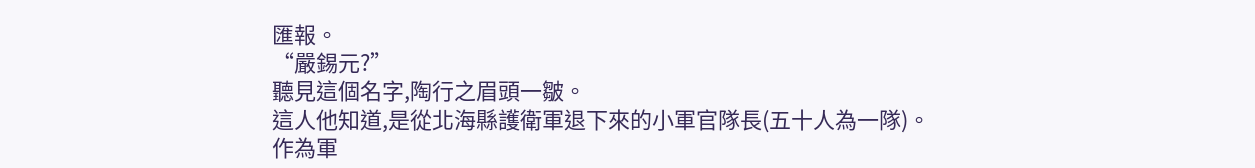匯報。
“嚴錫元?”
聽見這個名字,陶行之眉頭一皺。
這人他知道,是從北海縣護衛軍退下來的小軍官隊長(五十人為一隊)。
作為軍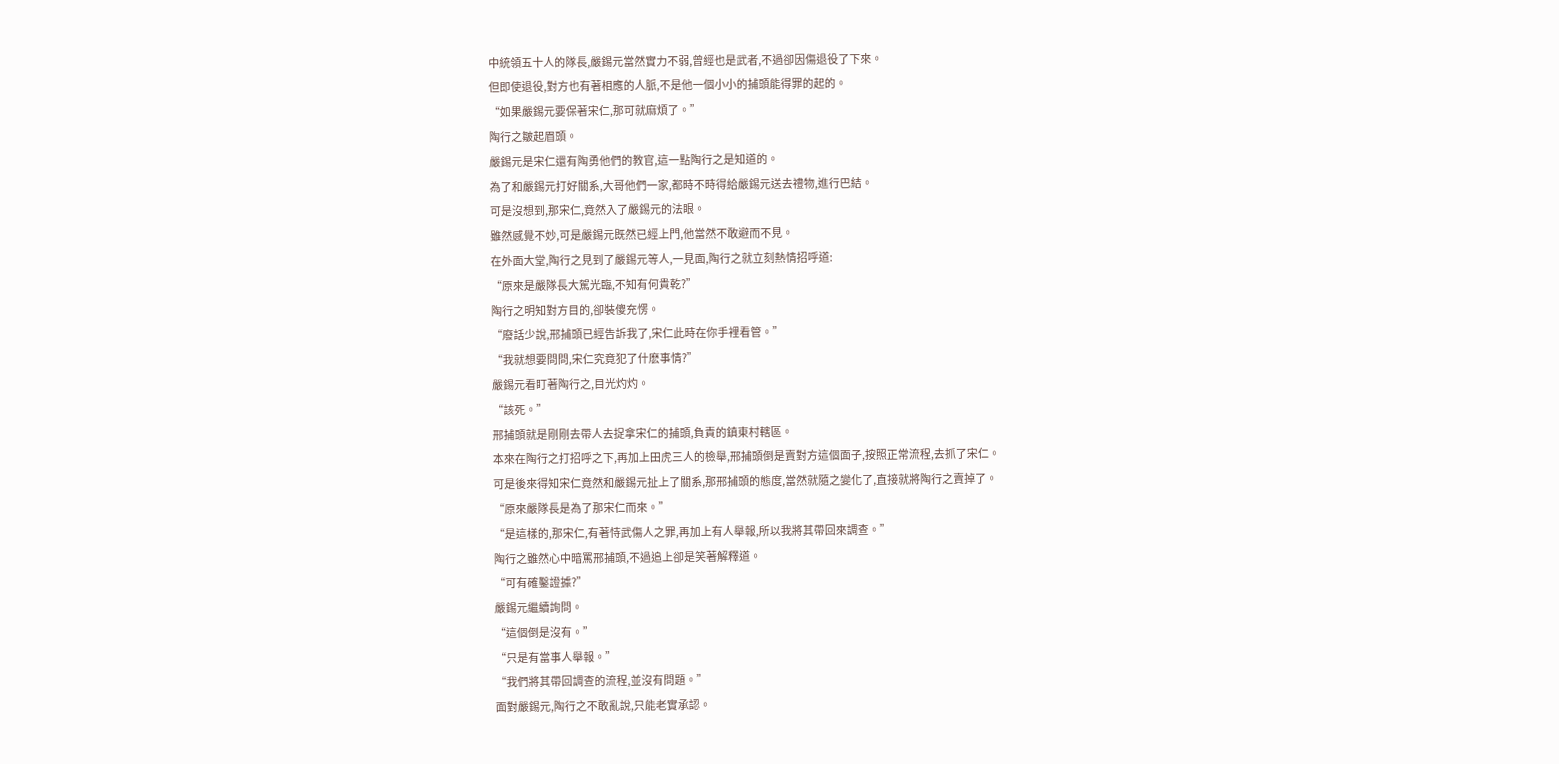中統領五十人的隊長,嚴錫元當然實力不弱,曾經也是武者,不過卻因傷退役了下來。
但即使退役,對方也有著相應的人脈,不是他一個小小的捕頭能得罪的起的。
“如果嚴錫元要保著宋仁,那可就麻煩了。”
陶行之皺起眉頭。
嚴錫元是宋仁還有陶勇他們的教官,這一點陶行之是知道的。
為了和嚴錫元打好關系,大哥他們一家,都時不時得給嚴錫元送去禮物,進行巴結。
可是沒想到,那宋仁,竟然入了嚴錫元的法眼。
雖然感覺不妙,可是嚴錫元既然已經上門,他當然不敢避而不見。
在外面大堂,陶行之見到了嚴錫元等人,一見面,陶行之就立刻熱情招呼道:
“原來是嚴隊長大駕光臨,不知有何貴乾?”
陶行之明知對方目的,卻裝傻充愣。
“廢話少說,邢捕頭已經告訴我了,宋仁此時在你手裡看管。”
“我就想要問問,宋仁究竟犯了什麽事情?”
嚴錫元看盯著陶行之,目光灼灼。
“該死。”
邢捕頭就是剛剛去帶人去捉拿宋仁的捕頭,負責的鎮東村轄區。
本來在陶行之打招呼之下,再加上田虎三人的檢舉,邢捕頭倒是賣對方這個面子,按照正常流程,去抓了宋仁。
可是後來得知宋仁竟然和嚴錫元扯上了關系,那邢捕頭的態度,當然就隨之變化了,直接就將陶行之賣掉了。
“原來嚴隊長是為了那宋仁而來。”
“是這樣的,那宋仁,有著恃武傷人之罪,再加上有人舉報,所以我將其帶回來調查。”
陶行之雖然心中暗罵邢捕頭,不過追上卻是笑著解釋道。
“可有確鑿證據?”
嚴錫元繼續詢問。
“這個倒是沒有。”
“只是有當事人舉報。”
“我們將其帶回調查的流程,並沒有問題。”
面對嚴錫元,陶行之不敢亂說,只能老實承認。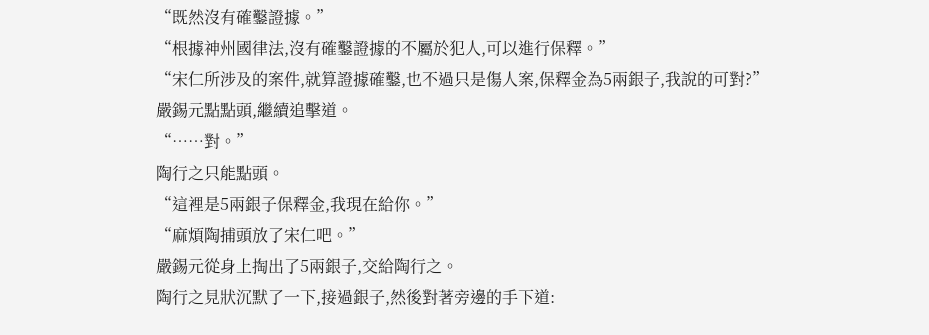“既然沒有確鑿證據。”
“根據神州國律法,沒有確鑿證據的不屬於犯人,可以進行保釋。”
“宋仁所涉及的案件,就算證據確鑿,也不過只是傷人案,保釋金為5兩銀子,我說的可對?”
嚴錫元點點頭,繼續追擊道。
“……對。”
陶行之只能點頭。
“這裡是5兩銀子保釋金,我現在給你。”
“麻煩陶捕頭放了宋仁吧。”
嚴錫元從身上掏出了5兩銀子,交給陶行之。
陶行之見狀沉默了一下,接過銀子,然後對著旁邊的手下道: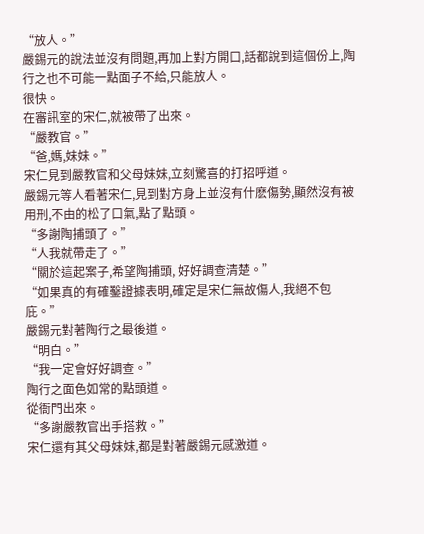“放人。”
嚴錫元的說法並沒有問題,再加上對方開口,話都說到這個份上,陶行之也不可能一點面子不給,只能放人。
很快。
在審訊室的宋仁,就被帶了出來。
“嚴教官。”
“爸,媽,妹妹。”
宋仁見到嚴教官和父母妹妹,立刻驚喜的打招呼道。
嚴錫元等人看著宋仁,見到對方身上並沒有什麽傷勢,顯然沒有被用刑,不由的松了口氣,點了點頭。
“多謝陶捕頭了。”
“人我就帶走了。”
“關於這起案子,希望陶捕頭, 好好調查清楚。”
“如果真的有確鑿證據表明,確定是宋仁無故傷人,我絕不包庇。”
嚴錫元對著陶行之最後道。
“明白。”
“我一定會好好調查。”
陶行之面色如常的點頭道。
從衙門出來。
“多謝嚴教官出手搭救。”
宋仁還有其父母妹妹,都是對著嚴錫元感激道。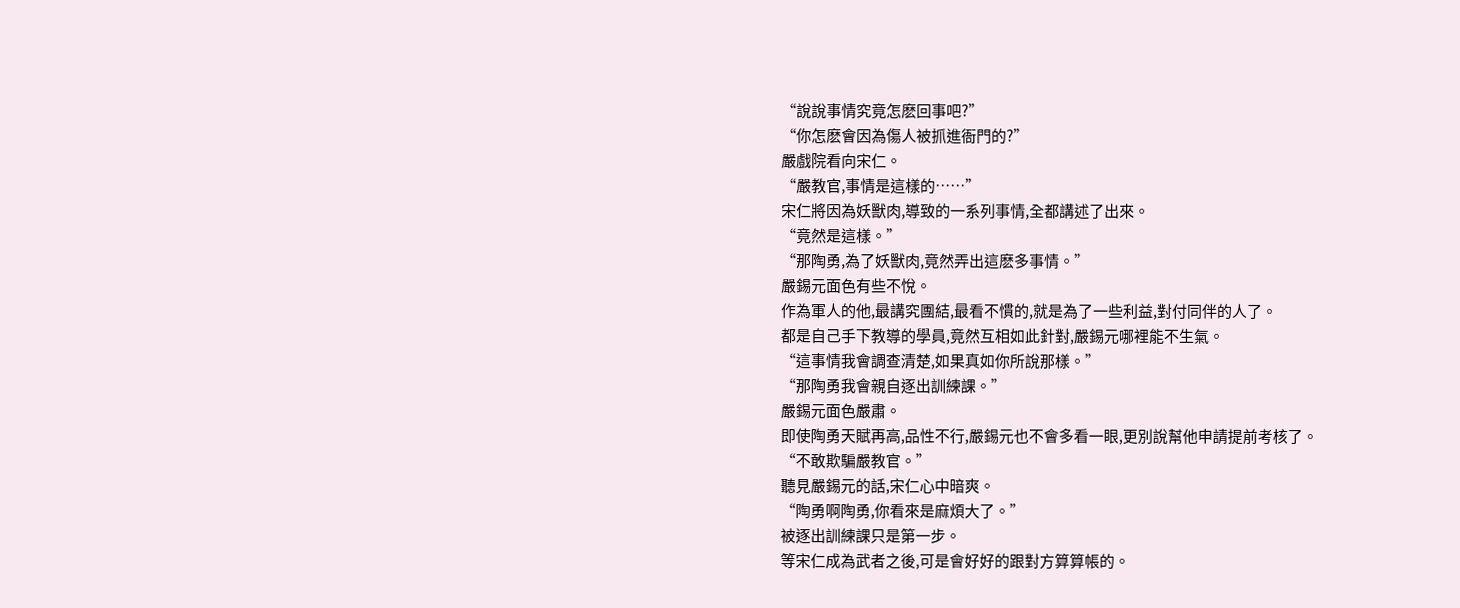“說說事情究竟怎麽回事吧?”
“你怎麽會因為傷人被抓進衙門的?”
嚴戲院看向宋仁。
“嚴教官,事情是這樣的……”
宋仁將因為妖獸肉,導致的一系列事情,全都講述了出來。
“竟然是這樣。”
“那陶勇,為了妖獸肉,竟然弄出這麽多事情。”
嚴錫元面色有些不悅。
作為軍人的他,最講究團結,最看不慣的,就是為了一些利益,對付同伴的人了。
都是自己手下教導的學員,竟然互相如此針對,嚴錫元哪裡能不生氣。
“這事情我會調查清楚,如果真如你所說那樣。”
“那陶勇我會親自逐出訓練課。”
嚴錫元面色嚴肅。
即使陶勇天賦再高,品性不行,嚴錫元也不會多看一眼,更別說幫他申請提前考核了。
“不敢欺騙嚴教官。”
聽見嚴錫元的話,宋仁心中暗爽。
“陶勇啊陶勇,你看來是麻煩大了。”
被逐出訓練課只是第一步。
等宋仁成為武者之後,可是會好好的跟對方算算帳的。